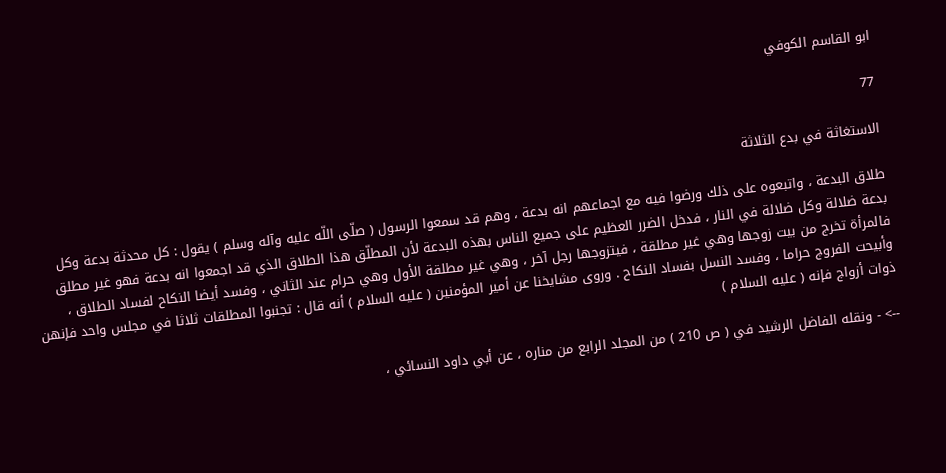ابو القاسم الكوفي

77

الاستغاثة في بدع الثلاثة

طلاق البدعة ، واتبعوه على ذلك ورضوا فيه مع اجماعهم انه بدعة ، وهم قد سمعوا الرسول ( صلّى اللّه عليه وآله وسلم ) يقول : كل محدثة بدعة وكل بدعة ضلالة وكل ضلالة في النار ، فدخل الضرر العظيم على جميع الناس بهذه البدعة لأن المطلّق هذا الطلاق الذي قد اجمعوا انه بدعة فهو غير مطلق فالمرأة تخرج من بيت زوجها وهي غير مطلقة ، فيتزوجها رجل آخر ، وهي غير مطلقة الأول وهي حرام عند الثاني ، وفسد أيضا النكاح لفساد الطلاق ، وأبيحت الفروج حراما ، وفسد النسل بفساد النكاح . وروى مشايخنا عن أمير المؤمنين ( عليه السلام ) أنه قال : تجنبوا المطلقات ثلاثا في مجلس واحد فإنهن ذوات أزواج فإنه ( عليه السلام )

--> - ونقله الفاضل الرشيد في ( ص 210 ) من المجلد الرابع من مناره ، عن أبي داود النسائي ،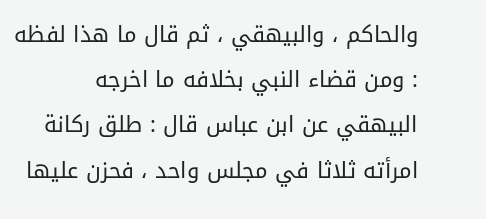والحاكم ، والبيهقي ، ثم قال ما هذا لفظه : ومن قضاء النبي بخلافه ما اخرجه البيهقي عن ابن عباس قال : طلق ركانة امرأته ثلاثا في مجلس واحد ، فحزن عليها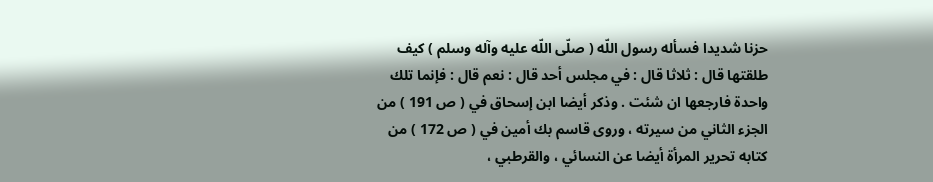حزنا شديدا فسأله رسول اللّه ( صلّى اللّه عليه وآله وسلم ) كيف طلقتها قال : ثلاثا قال : في مجلس أحد قال : نعم قال : فإنما تلك واحدة فارجعها ان شئت . وذكر أيضا ابن إسحاق في ( ص 191 ) من الجزء الثاني من سيرته ، وروى قاسم بك أمين في ( ص 172 ) من كتابه تحرير المرأة أيضا عن النسائي ، والقرطبي ،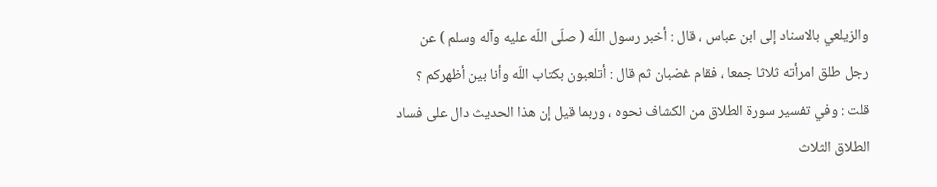والزيلعي بالاسناد إلى ابن عباس ، قال : أخبر رسول اللّه ( صلّى اللّه عليه وآله وسلم ) عن رجل طلق امرأته ثلاثا جمعا ، فقام غضبان ثم قال : أتلعبون بكتاب اللّه وأنا بين أظهركم ؟ قلت : وفي تفسير سورة الطلاق من الكشاف نحوه ، وربما قيل إن هذا الحديث دال على فساد الطلاق الثلاث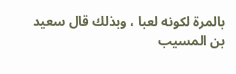بالمرة لكونه لعبا ، وبذلك قال سعيد بن المسيب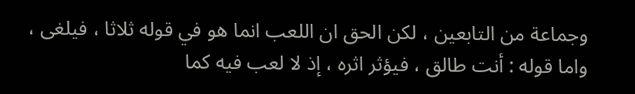وجماعة من التابعين ، لكن الحق ان اللعب انما هو في قوله ثلاثا ، فيلغى ، واما قوله : أنت طالق ، فيؤثر اثره ، إذ لا لعب فيه كما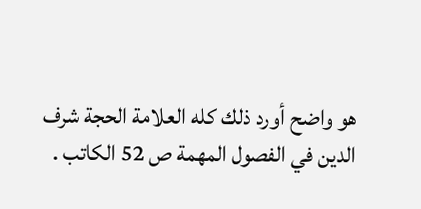هو واضح أورد ذلك كله العلامة الحجة شرف الدين في الفصول المهمة ص 52 الكاتب .